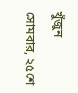খুঁজুন
সোমবার, ২৫শে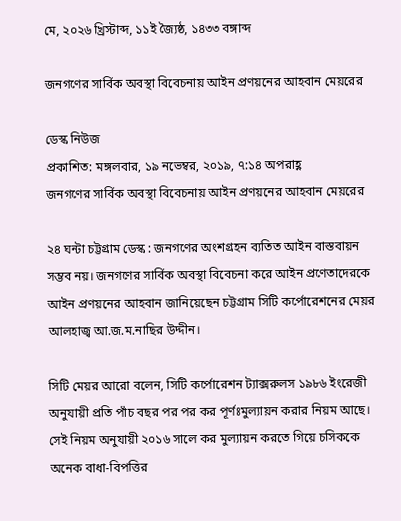মে, ২০২৬ খ্রিস্টাব্দ, ১১ই জ্যৈষ্ঠ, ১৪৩৩ বঙ্গাব্দ

জনগণের সার্বিক অবস্থা বিবেচনায় আইন প্রণয়নের আহবান মেয়রের

ডেস্ক নিউজ
প্রকাশিত: মঙ্গলবার, ১৯ নভেম্বর, ২০১৯, ৭:১৪ অপরাহ্ণ
জনগণের সার্বিক অবস্থা বিবেচনায় আইন প্রণয়নের আহবান মেয়রের

২৪ ঘন্টা চট্টগ্রাম ডেস্ক : জনগণের অংশগ্রহন ব্যতিত আইন বাস্তবায়ন সম্ভব নয়। জনগণের সার্বিক অবস্থা বিবেচনা করে আইন প্রণেতাদেরকে আইন প্রণয়নের আহবান জানিয়েছেন চট্টগ্রাম সিটি কর্পোরেশনের মেয়র আলহাজ্ব আ.জ.ম.নাছির উদ্দীন।

সিটি মেয়র আরো বলেন, সিটি কর্পোরেশন ট্যাক্সরুলস ১৯৮৬ ইংরেজী অনুযায়ী প্রতি পাঁচ বছর পর পর কর পূর্ণঃমুল্যায়ন করার নিয়ম আছে। সেই নিয়ম অনুযায়ী ২০১৬ সালে কর মুল্যায়ন করতে গিয়ে চসিককে অনেক বাধা-বিপত্তির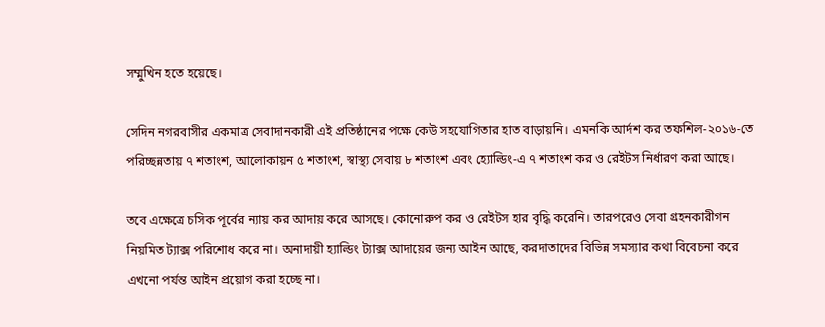সম্মুখিন হতে হয়েছে।

সেদিন নগরবাসীর একমাত্র সেবাদানকারী এই প্রতিষ্ঠানের পক্ষে কেউ সহযোগিতার হাত বাড়ায়নি। এমনকি আর্দশ কর তফশিল-২০১৬-তে পরিচ্ছন্নতায় ৭ শতাংশ, আলোকায়ন ৫ শতাংশ, স্বাস্থ্য সেবায় ৮ শতাংশ এবং হ্যোল্ডিং-এ ৭ শতাংশ কর ও রেইটস নির্ধারণ করা আছে।

তবে এক্ষেত্রে চসিক পূর্বের ন্যায় কর আদায় করে আসছে। কোনোরুপ কর ও রেইটস হার বৃদ্ধি করেনি। তারপরেও সেবা গ্রহনকারীগন নিয়মিত ট্যাক্স পরিশোধ করে না। অনাদায়ী হ্যাল্ডিং ট্যাক্স আদায়ের জন্য আইন আছে, করদাতাদের বিভিন্ন সমস্যার কথা বিবেচনা করে এখনো পর্যন্ত আইন প্রয়োগ করা হচ্ছে না।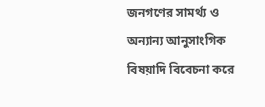জনগণের সামর্থ্য ও অন্যান্য আনুসাংগিক বিষয়াদি বিবেচনা করে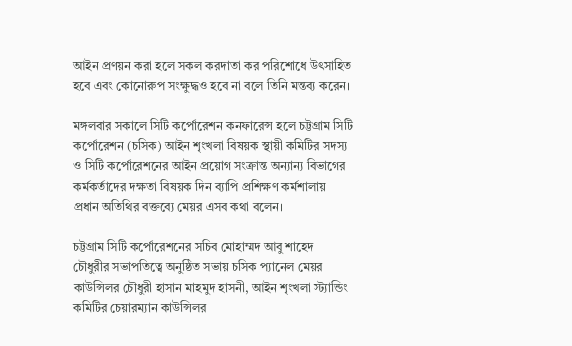আইন প্রণয়ন করা হলে সকল করদাতা কর পরিশোধে উৎসাহিত হবে এবং কোনোরুপ সংক্ষুদ্ধও হবে না বলে তিনি মন্তব্য করেন।

মঙ্গলবার সকালে সিটি কর্পোরেশন কনফারেন্স হলে চট্টগ্রাম সিটি কর্পোরেশন (চসিক) আইন শৃংখলা বিষয়ক স্থায়ী কমিটির সদস্য ও সিটি কর্পোরেশনের আইন প্রয়োগ সংক্রান্ত অন্যান্য বিভাগের কর্মকর্তাদের দক্ষতা বিষয়ক দিন ব্যাপি প্রশিক্ষণ কর্মশালায় প্রধান অতিথির বক্তব্যে মেয়র এসব কথা বলেন।

চট্টগ্রাম সিটি কর্পোরেশনের সচিব মোহাম্মদ আবু শাহেদ চৌধুরীর সভাপতিত্বে অনুষ্ঠিত সভায় চসিক প্যানেল মেয়র কাউন্সিলর চৌধুরী হাসান মাহমুদ হাসনী, আইন শৃংখলা স্ট্যান্ডিং কমিটির চেয়ারম্যান কাউন্সিলর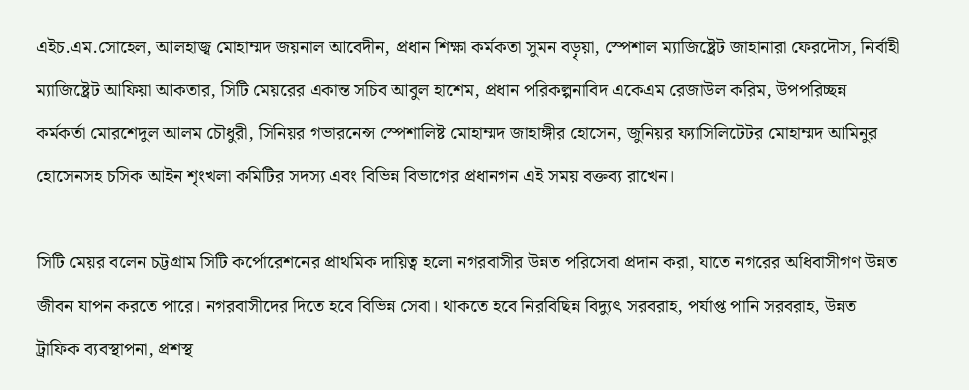এইচ.এম.সোহেল, আলহাজ্ব মোহাম্মদ জয়নাল আবেদীন, প্রধান শিক্ষা কর্মকতা সুমন বড়ৃয়া, স্পেশাল ম্যাজিষ্ট্রেট জাহানারা ফেরদৌস, নির্বাহী ম্যাজিষ্ট্রেট আফিয়া আকতার, সিটি মেয়রের একান্ত সচিব আবুল হাশেম, প্রধান পরিকল্পনাবিদ একেএম রেজাউল করিম, উপপরিচ্ছন্ন কর্মকর্তা মোরশেদুল আলম চৌধুরী, সিনিয়র গভারনেন্স স্পেশালিষ্ট মোহাম্মদ জাহাঙ্গীর হোসেন, জুনিয়র ফ্যাসিলিটেটর মোহাম্মদ আমিনুর হোসেনসহ চসিক আইন শৃংখলা কমিটির সদস্য এবং বিভিন্ন বিভাগের প্রধানগন এই সময় বক্তব্য রাখেন।

সিটি মেয়র বলেন চট্টগ্রাম সিটি কর্পোরেশনের প্রাথমিক দায়িত্ব হলো নগরবাসীর উন্নত পরিসেবা প্রদান করা, যাতে নগরের অধিবাসীগণ উন্নত জীবন যাপন করতে পারে। নগরবাসীদের দিতে হবে বিভিন্ন সেবা। থাকতে হবে নিরবিছিন্ন বিদ্যুৎ সরবরাহ, পর্যাপ্ত পানি সরবরাহ, উন্নত ট্রাফিক ব্যবস্থাপনা, প্রশস্থ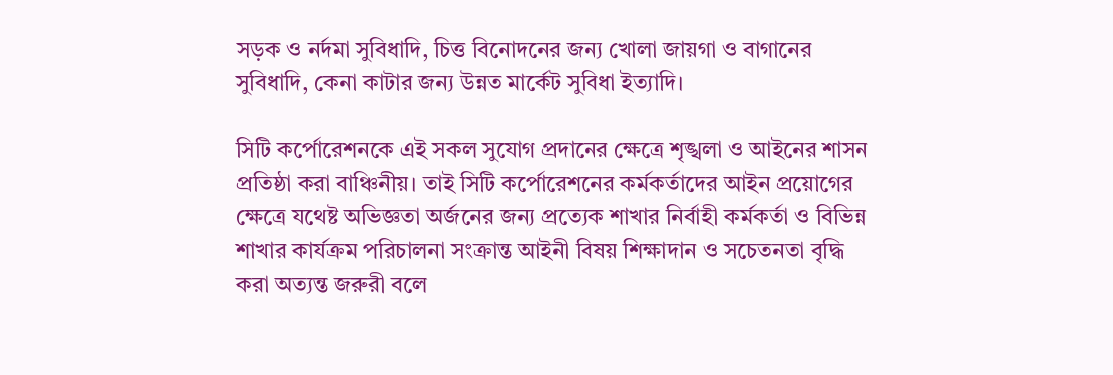সড়ক ও নর্দমা সুবিধাদি, চিত্ত বিনোদনের জন্য খোলা জায়গা ও বাগানের সুবিধাদি, কেনা কাটার জন্য উন্নত মার্কেট সুবিধা ইত্যাদি।

সিটি কর্পোরেশনকে এই সকল সুযোগ প্রদানের ক্ষেত্রে শৃঙ্খলা ও আইনের শাসন প্রতিষ্ঠা করা বাঞ্চিনীয়। তাই সিটি কর্পোরেশনের কর্মকর্তাদের আইন প্রয়োগের ক্ষেত্রে যথেষ্ট অভিজ্ঞতা অর্জনের জন্য প্রত্যেক শাখার নির্বাহী কর্মকর্তা ও বিভিন্ন শাখার কার্যক্রম পরিচালনা সংক্রান্ত আইনী বিষয় শিক্ষাদান ও সচেতনতা বৃদ্ধি করা অত্যন্ত জরুরী বলে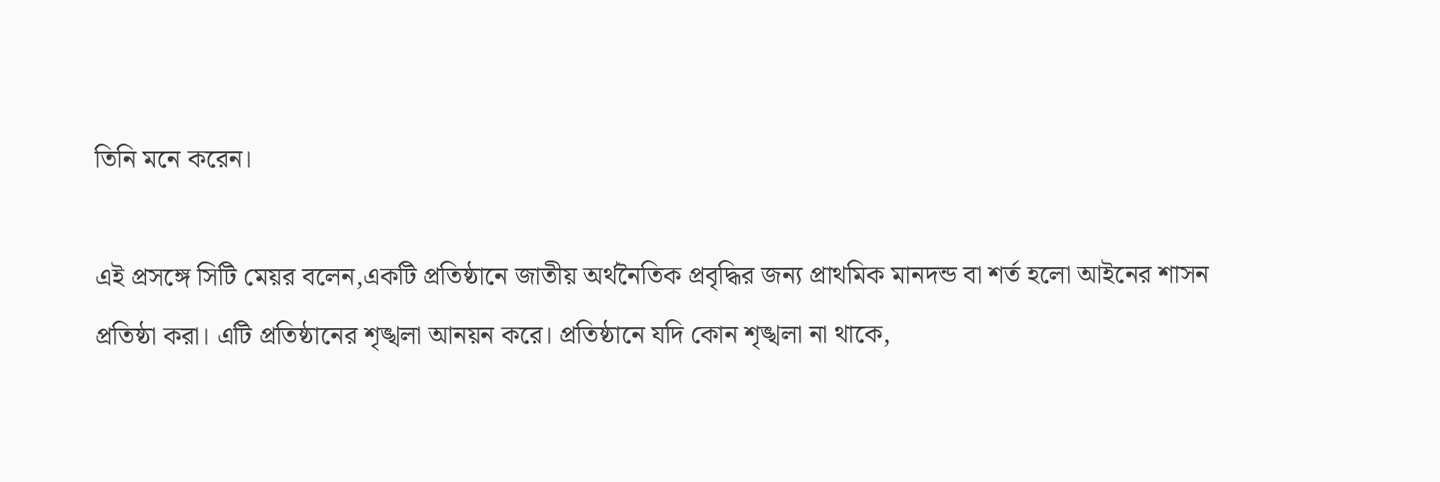তিনি মনে করেন।

এই প্রসঙ্গে সিটি মেয়র বলেন,একটি প্রতিষ্ঠানে জাতীয় অর্থনৈতিক প্রবৃদ্ধির জন্য প্রাথমিক মানদন্ড বা শর্ত হলো আইনের শাসন প্রতিষ্ঠা করা। এটি প্রতিষ্ঠানের শৃঙ্খলা আনয়ন করে। প্রতিষ্ঠানে যদি কোন শৃঙ্খলা না থাকে,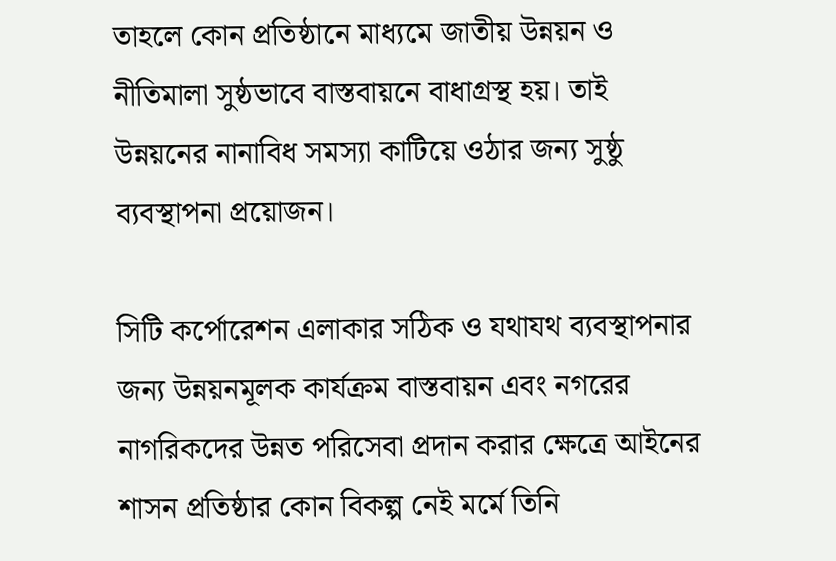তাহলে কোন প্রতিষ্ঠানে মাধ্যমে জাতীয় উন্নয়ন ও নীতিমালা সুষ্ঠভাবে বাস্তবায়নে বাধাগ্রস্থ হয়। তাই উন্নয়নের নানাবিধ সমস্যা কাটিয়ে ওঠার জন্য সুষ্ঠু ব্যবস্থাপনা প্রয়োজন।

সিটি কর্পোরেশন এলাকার সঠিক ও যথাযথ ব্যবস্থাপনার জন্য উন্নয়নমূলক কার্যক্রম বাস্তবায়ন এবং নগরের নাগরিকদের উন্নত পরিসেবা প্রদান করার ক্ষেত্রে আইনের শাসন প্রতিষ্ঠার কোন বিকল্প নেই মর্মে তিনি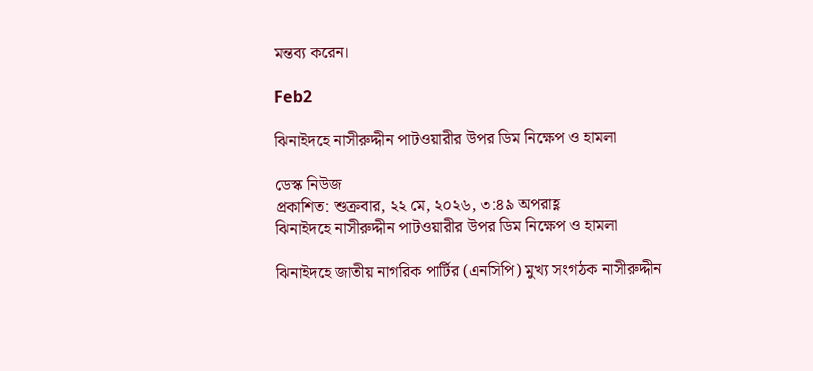মন্তব্য করেন।

Feb2

ঝিনাইদহে নাসীরুদ্দীন পাটওয়ারীর উপর ডিম নিক্ষেপ ও হামলা

ডেস্ক নিউজ
প্রকাশিত: শুক্রবার, ২২ মে, ২০২৬, ৩:৪৯ অপরাহ্ণ
ঝিনাইদহে নাসীরুদ্দীন পাটওয়ারীর উপর ডিম নিক্ষেপ ও হামলা

ঝিনাইদহে জাতীয় নাগরিক পার্টির (এনসিপি) মুখ্য সংগঠক নাসীরুদ্দীন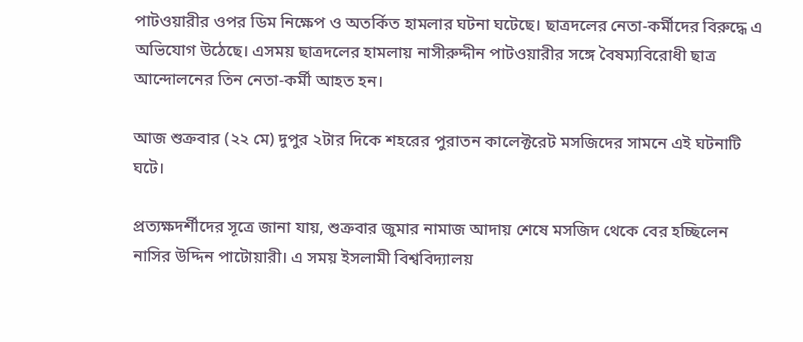পাটওয়ারীর ওপর ডিম নিক্ষেপ ও অতর্কিত হামলার ঘটনা ঘটেছে। ছাত্রদলের নেতা-কর্মীদের বিরুদ্ধে এ অভিযোগ উঠেছে। এসময় ছাত্রদলের হামলায় নাসীরুদ্দীন পাটওয়ারীর সঙ্গে বৈষম্যবিরোধী ছাত্র আন্দোলনের তিন নেতা-কর্মী আহত হন।

আজ শুক্রবার (২২ মে) দুপুর ২টার দিকে শহরের পুরাতন কালেক্টরেট মসজিদের সামনে এই ঘটনাটি ঘটে।

প্রত্যক্ষদর্শীদের সূত্রে জানা যায়, শুক্রবার জুমার নামাজ আদায় শেষে মসজিদ থেকে বের হচ্ছিলেন নাসির উদ্দিন পাটোয়ারী। এ সময় ইসলামী বিশ্ববিদ্যালয়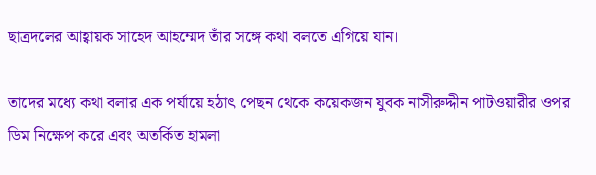ছাত্রদলের আহ্বায়ক সাহেদ আহম্মেদ তাঁর সঙ্গে কথা বলতে এগিয়ে যান।

তাদের মধ্যে কথা বলার এক পর্যায়ে হঠাৎ পেছন থেকে কয়েকজন যুবক নাসীরুদ্দীন পাটওয়ারীর ওপর ডিম নিক্ষেপ করে এবং অতর্কিত হামলা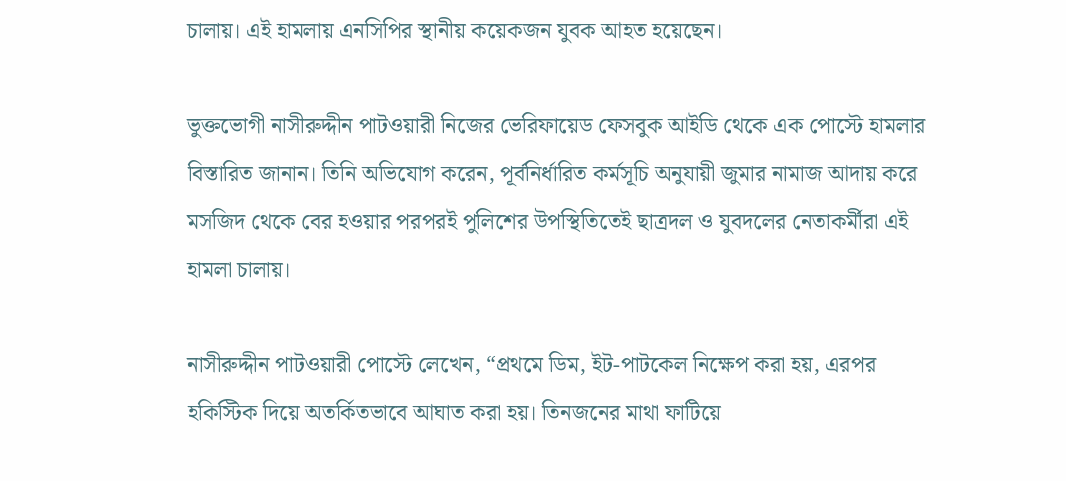চালায়। এই হামলায় এনসিপির স্থানীয় কয়েকজন যুবক আহত হয়েছেন।

ভুক্তভোগী নাসীরুদ্দীন পাটওয়ারী নিজের ভেরিফায়েড ফেসবুক আইডি থেকে এক পোস্টে হামলার বিস্তারিত জানান। তিনি অভিযোগ করেন, পূর্বনির্ধারিত কর্মসূচি অনুযায়ী জুমার নামাজ আদায় করে মসজিদ থেকে বের হওয়ার পরপরই পুলিশের উপস্থিতিতেই ছাত্রদল ও যুবদলের নেতাকর্মীরা এই হামলা চালায়।

নাসীরুদ্দীন পাটওয়ারী পোস্টে লেখেন, “প্রথমে ডিম, ইট-পাটকেল নিক্ষেপ করা হয়, এরপর হকিস্টিক দিয়ে অতর্কিতভাবে আঘাত করা হয়। তিনজনের মাথা ফাটিয়ে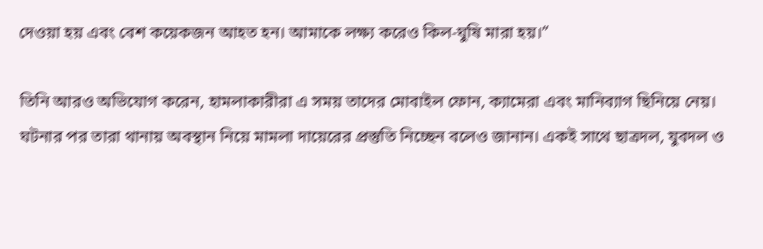দেওয়া হয় এবং বেশ কয়েকজন আহত হন। আমাকে লক্ষ্য করেও কিল-ঘুষি মারা হয়।”

তিনি আরও অভিযোগ করেন, হামলাকারীরা এ সময় তাদের মোবাইল ফোন, ক্যামেরা এবং মানিব্যাগ ছিনিয়ে নেয়। ঘটনার পর তারা থানায় অবস্থান নিয়ে মামলা দায়েরের প্রস্তুতি নিচ্ছেন বলেও জানান। একই সাথে ছাত্রদল, যুবদল ও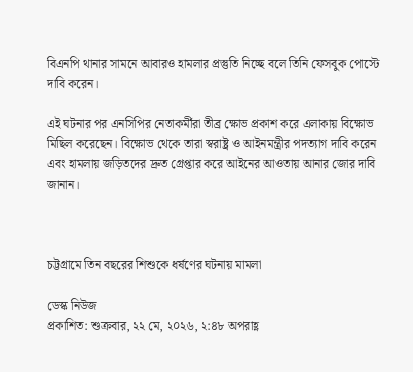বিএনপি থানার সামনে আবারও হামলার প্রস্তুতি নিচ্ছে বলে তিনি ফেসবুক পোস্টে দাবি করেন।

এই ঘটনার পর এনসিপির নেতাকর্মীরা তীব্র ক্ষোভ প্রকাশ করে এলাকায় বিক্ষোভ মিছিল করেছেন। বিক্ষোভ থেকে তারা স্বরাষ্ট্র ও আইনমন্ত্রীর পদত্যাগ দাবি করেন এবং হামলায় জড়িতদের দ্রুত গ্রেপ্তার করে আইনের আওতায় আনার জোর দাবি জানান।



চট্টগ্রামে তিন বছরের শিশুকে ধর্ষণের ঘটনায় মামলা

ডেস্ক নিউজ
প্রকাশিত: শুক্রবার, ২২ মে, ২০২৬, ২:৪৮ অপরাহ্ণ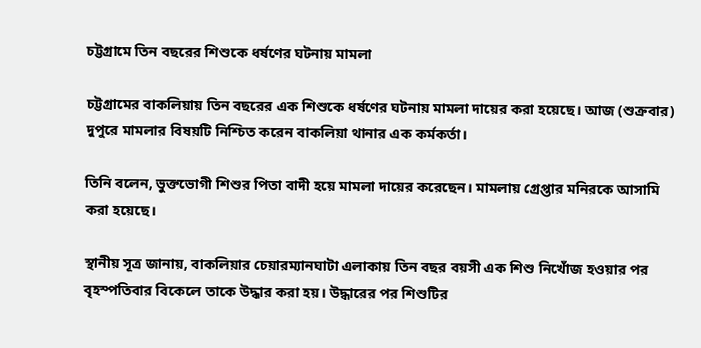চট্টগ্রামে তিন বছরের শিশুকে ধর্ষণের ঘটনায় মামলা

চট্টগ্রামের বাকলিয়ায় তিন বছরের এক শিশুকে ধর্ষণের ঘটনায় মামলা দায়ের করা হয়েছে। আজ (শুক্রবার) দুপুরে মামলার বিষয়টি নিশ্চিত করেন বাকলিয়া থানার এক কর্মকর্তা।

তিনি বলেন, ভুক্তভোগী শিশুর পিতা বাদী হয়ে মামলা দায়ের করেছেন। মামলায় গ্রেপ্তার মনিরকে আসামি করা হয়েছে।

স্থানীয় সূত্র জানায়, বাকলিয়ার চেয়ারম্যানঘাটা এলাকায় তিন বছর বয়সী এক শিশু নিখোঁজ হওয়ার পর বৃহস্পতিবার বিকেলে তাকে উদ্ধার করা হয়। উদ্ধারের পর শিশুটির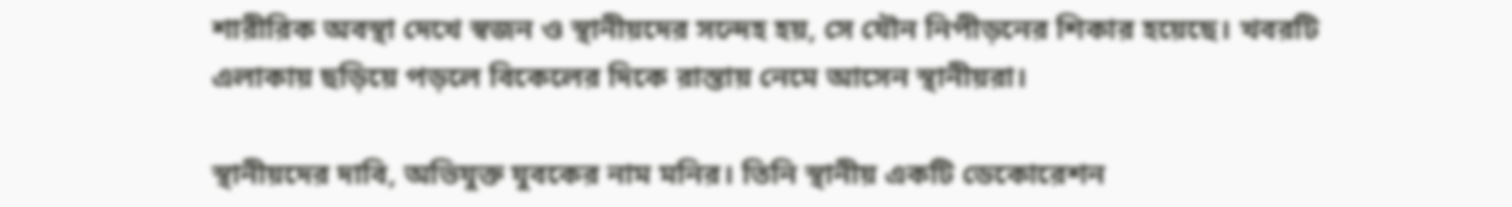শারীরিক অবস্থা দেখে স্বজন ও স্থানীয়দের সন্দেহ হয়, সে যৌন নিপীড়নের শিকার হয়েছে। খবরটি এলাকায় ছড়িয়ে পড়লে বিকেলের দিকে রাস্তায় নেমে আসেন স্থানীয়রা।

স্থানীয়দের দাবি, অভিযুক্ত যুবকের নাম মনির। তিনি স্থানীয় একটি ডেকোরেশন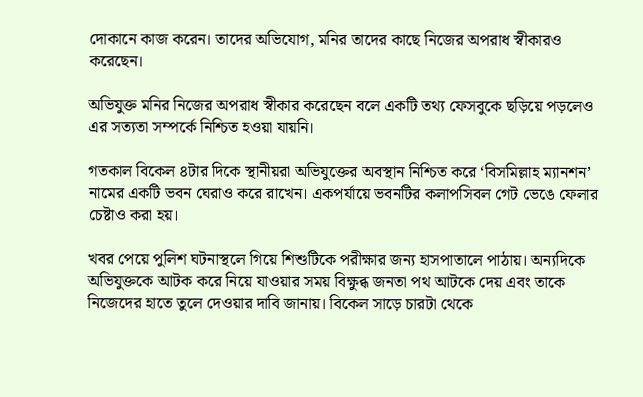দোকানে কাজ করেন। তাদের অভিযোগ, মনির তাদের কাছে নিজের অপরাধ স্বীকারও করেছেন।

অভিযুক্ত মনির নিজের অপরাধ স্বীকার করেছেন বলে একটি তথ্য ফেসবুকে ছড়িয়ে পড়লেও এর সত্যতা সম্পর্কে নিশ্চিত হওয়া যায়নি।

গতকাল বিকেল ৪টার দিকে স্থানীয়রা অভিযুক্তের অবস্থান নিশ্চিত করে ‘বিসমিল্লাহ ম্যানশন’ নামের একটি ভবন ঘেরাও করে রাখেন। একপর্যায়ে ভবনটির কলাপসিবল গেট ভেঙে ফেলার চেষ্টাও করা হয়।

খবর পেয়ে পুলিশ ঘটনাস্থলে গিয়ে শিশুটিকে পরীক্ষার জন্য হাসপাতালে পাঠায়। অন্যদিকে অভিযুক্তকে আটক করে নিয়ে যাওয়ার সময় বিক্ষুব্ধ জনতা পথ আটকে দেয় এবং তাকে নিজেদের হাতে তুলে দেওয়ার দাবি জানায়। বিকেল সাড়ে চারটা থেকে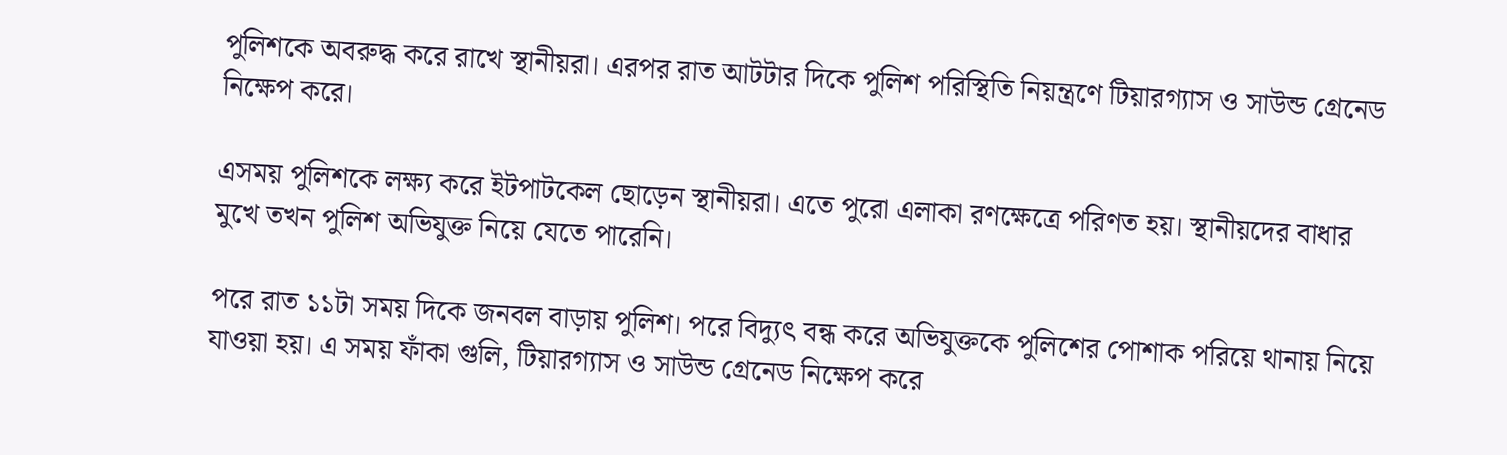পুলিশকে অবরুদ্ধ করে রাখে স্থানীয়রা। এরপর রাত আটটার দিকে পুলিশ পরিস্থিতি নিয়ন্ত্রণে টিয়ারগ্যাস ও সাউন্ড গ্রেনেড নিক্ষেপ করে।

এসময় পুলিশকে লক্ষ্য করে ইটপাটকেল ছোড়েন স্থানীয়রা। এতে পুরো এলাকা রণক্ষেত্রে পরিণত হয়। স্থানীয়দের বাধার মুখে তখন পুলিশ অভিযুক্ত নিয়ে যেতে পারেনি।

পরে রাত ১১টা সময় দিকে জনবল বাড়ায় পুলিশ। পরে বিদ্যুৎ বন্ধ করে অভিযুক্তকে পুলিশের পোশাক পরিয়ে থানায় নিয়ে যাওয়া হয়। এ সময় ফাঁকা গুলি, টিয়ারগ্যাস ও সাউন্ড গ্রেনেড নিক্ষেপ করে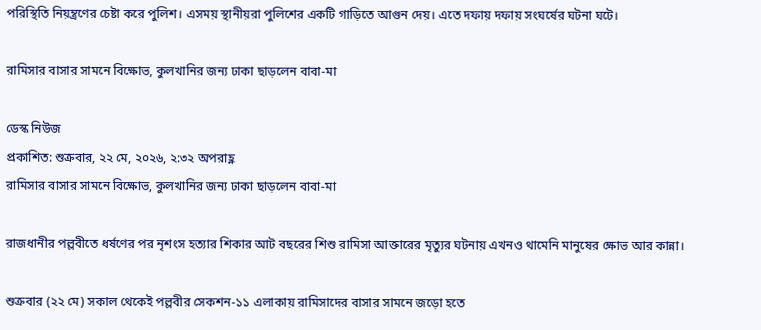পরিস্থিতি নিয়ন্ত্রণের চেষ্টা করে পুলিশ। এসময় স্থানীয়রা পুলিশের একটি গাড়িতে আগুন দেয়। এতে দফায় দফায় সংঘর্ষের ঘটনা ঘটে।

রামিসার বাসার সামনে বিক্ষোভ, কুলখানির জন্য ঢাকা ছাড়লেন বাবা-মা

ডেস্ক নিউজ
প্রকাশিত: শুক্রবার, ২২ মে, ২০২৬, ২:৩২ অপরাহ্ণ
রামিসার বাসার সামনে বিক্ষোভ, কুলখানির জন্য ঢাকা ছাড়লেন বাবা-মা

রাজধানীর পল্লবীতে ধর্ষণের পর নৃশংস হত্যার শিকার আট বছরের শিশু রামিসা আক্তারের মৃত্যুর ঘটনায় এখনও থামেনি মানুষের ক্ষোভ আর কান্না।

শুক্রবার (২২ মে) সকাল থেকেই পল্লবীর সেকশন-১১ এলাকায় রামিসাদের বাসার সামনে জড়ো হতে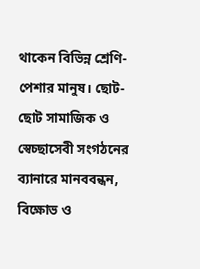থাকেন বিভিন্ন শ্রেণি-পেশার মানুষ। ছোট-ছোট সামাজিক ও স্বেচ্ছাসেবী সংগঠনের ব্যানারে মানববন্ধন, বিক্ষোভ ও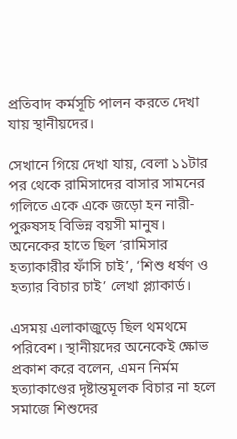প্রতিবাদ কর্মসূচি পালন করতে দেখা যায় স্থানীয়দের।

সেখানে গিয়ে দেখা যায়, বেলা ১১টার পর থেকে রামিসাদের বাসার সামনের গলিতে একে একে জড়ো হন নারী-পুরুষসহ বিভিন্ন বয়সী মানুষ। অনেকের হাতে ছিল ‘রামিসার হত্যাকারীর ফাঁসি চাই’, ‘শিশু ধর্ষণ ও হত্যার বিচার চাই’ লেখা প্ল্যাকার্ড।

এসময় এলাকাজুড়ে ছিল থমথমে পরিবেশ। স্থানীয়দের অনেকেই ক্ষোভ প্রকাশ করে বলেন, এমন নির্মম হত্যাকাণ্ডের দৃষ্টান্তমূলক বিচার না হলে সমাজে শিশুদের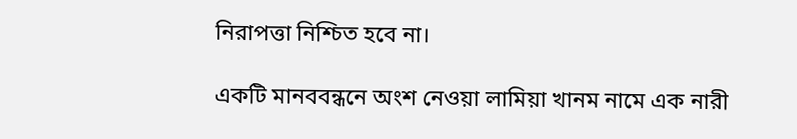নিরাপত্তা নিশ্চিত হবে না।

একটি মানববন্ধনে অংশ নেওয়া লামিয়া খানম নামে এক নারী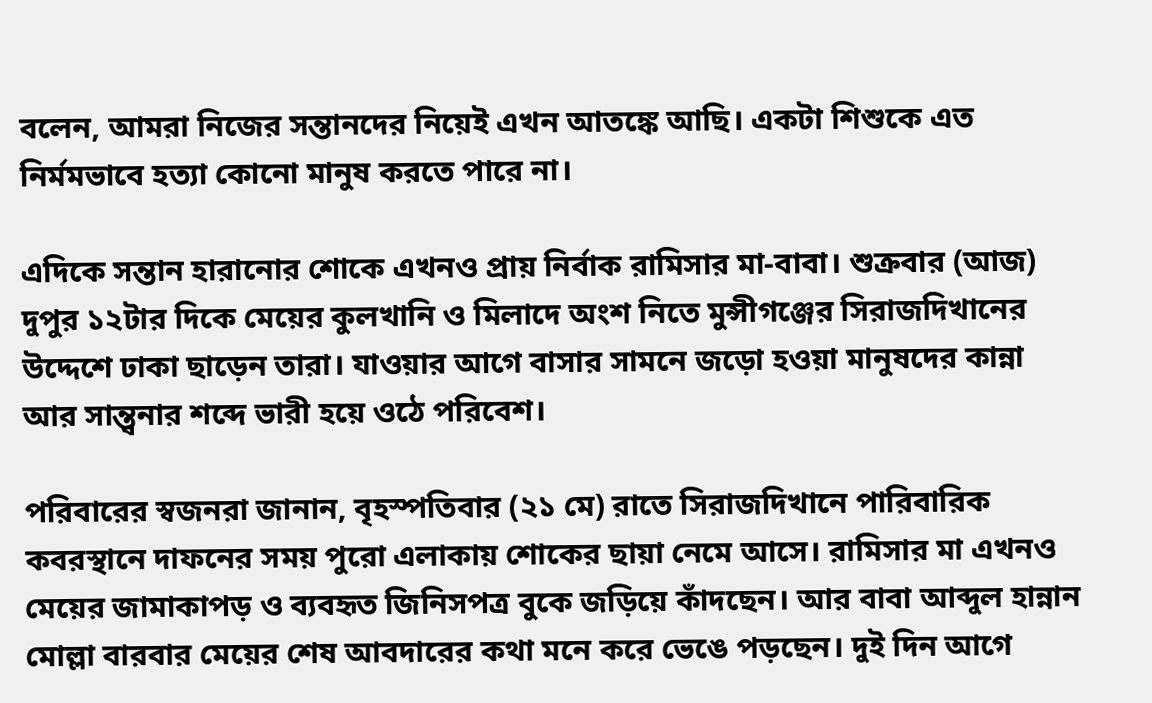বলেন, আমরা নিজের সন্তানদের নিয়েই এখন আতঙ্কে আছি। একটা শিশুকে এত নির্মমভাবে হত্যা কোনো মানুষ করতে পারে না।

এদিকে সন্তান হারানোর শোকে এখনও প্রায় নির্বাক রামিসার মা-বাবা। শুক্রবার (আজ) দুপুর ১২টার দিকে মেয়ের কুলখানি ও মিলাদে অংশ নিতে মুন্সীগঞ্জের সিরাজদিখানের উদ্দেশে ঢাকা ছাড়েন তারা। যাওয়ার আগে বাসার সামনে জড়ো হওয়া মানুষদের কান্না আর সান্ত্বনার শব্দে ভারী হয়ে ওঠে পরিবেশ।

পরিবারের স্বজনরা জানান, বৃহস্পতিবার (২১ মে) রাতে সিরাজদিখানে পারিবারিক কবরস্থানে দাফনের সময় পুরো এলাকায় শোকের ছায়া নেমে আসে। রামিসার মা এখনও মেয়ের জামাকাপড় ও ব্যবহৃত জিনিসপত্র বুকে জড়িয়ে কাঁদছেন। আর বাবা আব্দুল হান্নান মোল্লা বারবার মেয়ের শেষ আবদারের কথা মনে করে ভেঙে পড়ছেন। দুই দিন আগে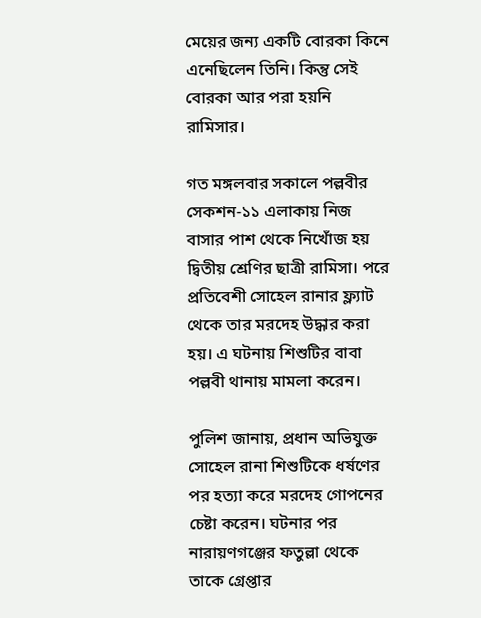মেয়ের জন্য একটি বোরকা কিনে এনেছিলেন তিনি। কিন্তু সেই বোরকা আর পরা হয়নি রামিসার।

গত মঙ্গলবার সকালে পল্লবীর সেকশন-১১ এলাকায় নিজ বাসার পাশ থেকে নিখোঁজ হয় দ্বিতীয় শ্রেণির ছাত্রী রামিসা। পরে প্রতিবেশী সোহেল রানার ফ্ল্যাট থেকে তার মরদেহ উদ্ধার করা হয়। এ ঘটনায় শিশুটির বাবা পল্লবী থানায় মামলা করেন।

পুলিশ জানায়, প্রধান অভিযুক্ত সোহেল রানা শিশুটিকে ধর্ষণের পর হত্যা করে মরদেহ গোপনের চেষ্টা করেন। ঘটনার পর নারায়ণগঞ্জের ফতুল্লা থেকে তাকে গ্রেপ্তার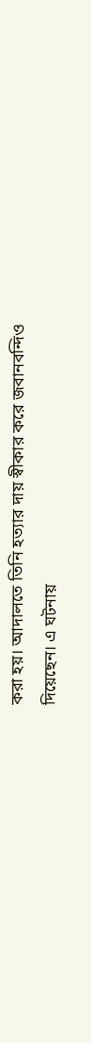করা হয়। আদালতে তিনি হত্যার দায় স্বীকার করে জবানবন্দিও দিয়েছেন। এ ঘটনায়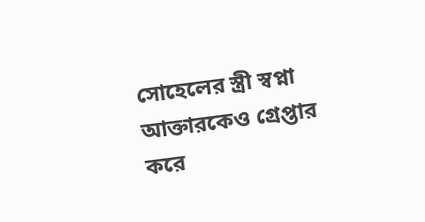সোহেলের স্ত্রী স্বপ্না আক্তারকেও গ্রেপ্তার করে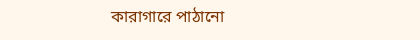কারাগারে পাঠানো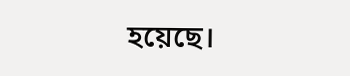হয়েছে।